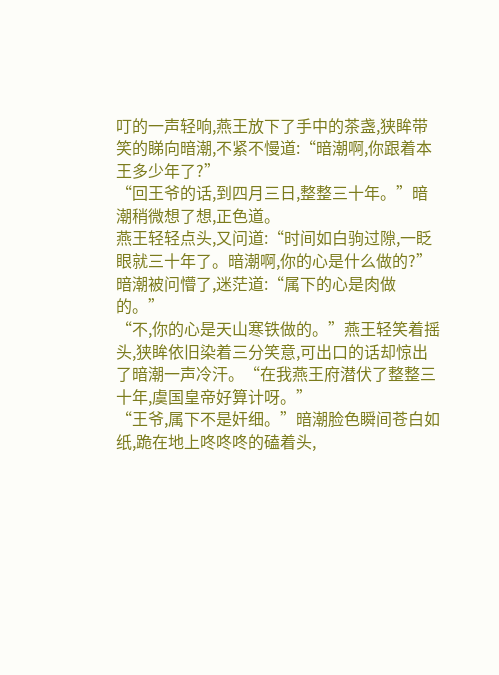叮的一声轻响,燕王放下了手中的茶盏,狭眸带笑的睇向暗潮,不紧不慢道:“暗潮啊,你跟着本王多少年了?”
“回王爷的话,到四月三日,整整三十年。”暗潮稍微想了想,正色道。
燕王轻轻点头,又问道:“时间如白驹过隙,一眨眼就三十年了。暗潮啊,你的心是什么做的?”
暗潮被问懵了,迷茫道:“属下的心是肉做的。”
“不,你的心是天山寒铁做的。”燕王轻笑着摇头,狭眸依旧染着三分笑意,可出口的话却惊出了暗潮一声冷汗。“在我燕王府潜伏了整整三十年,虞国皇帝好算计呀。”
“王爷,属下不是奸细。”暗潮脸色瞬间苍白如纸,跪在地上咚咚咚的磕着头,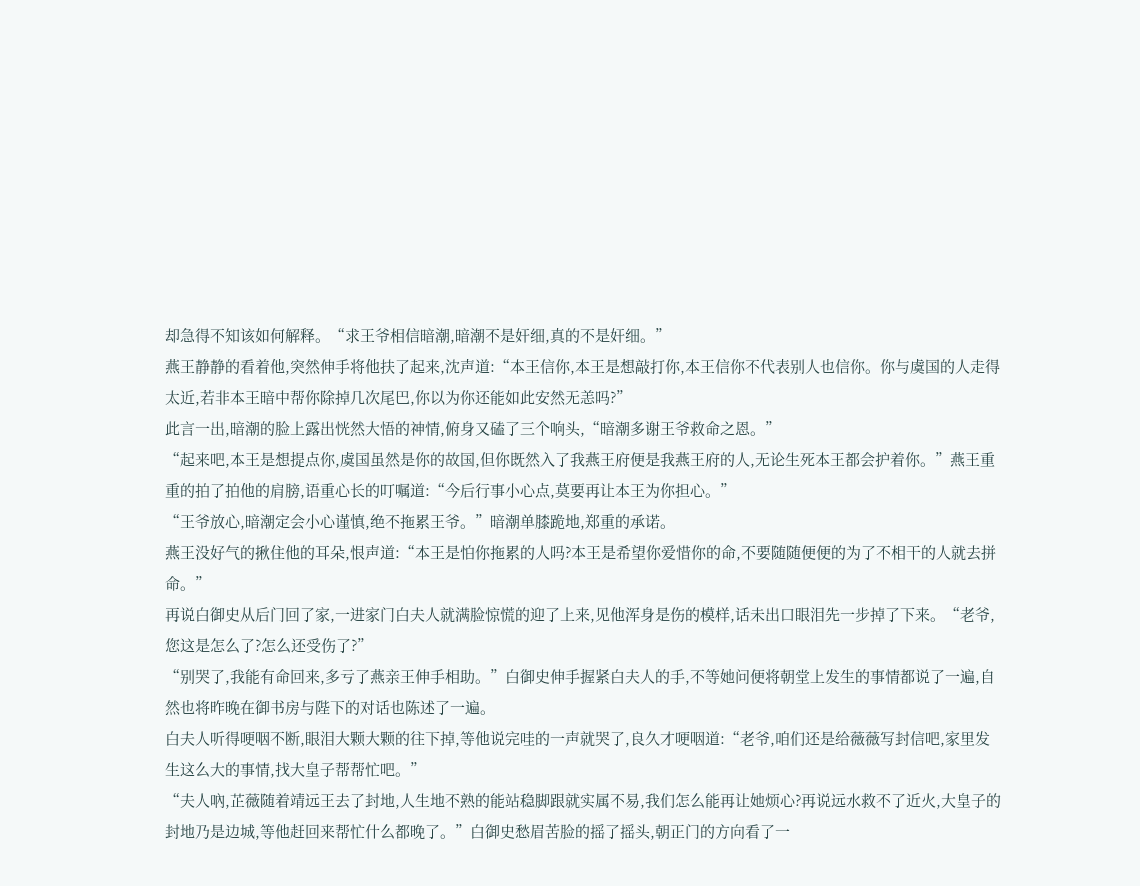却急得不知该如何解释。“求王爷相信暗潮,暗潮不是奸细,真的不是奸细。”
燕王静静的看着他,突然伸手将他扶了起来,沈声道:“本王信你,本王是想敲打你,本王信你不代表别人也信你。你与虞国的人走得太近,若非本王暗中帮你除掉几次尾巴,你以为你还能如此安然无恙吗?”
此言一出,暗潮的脸上露出恍然大悟的神情,俯身又磕了三个响头,“暗潮多谢王爷救命之恩。”
“起来吧,本王是想提点你,虞国虽然是你的故国,但你既然入了我燕王府便是我燕王府的人,无论生死本王都会护着你。”燕王重重的拍了拍他的肩膀,语重心长的叮嘱道:“今后行事小心点,莫要再让本王为你担心。”
“王爷放心,暗潮定会小心谨慎,绝不拖累王爷。”暗潮单膝跪地,郑重的承诺。
燕王没好气的揪住他的耳朵,恨声道:“本王是怕你拖累的人吗?本王是希望你爱惜你的命,不要随随便便的为了不相干的人就去拼命。”
再说白御史从后门回了家,一进家门白夫人就满脸惊慌的迎了上来,见他浑身是伤的模样,话未出口眼泪先一步掉了下来。“老爷,您这是怎么了?怎么还受伤了?”
“别哭了,我能有命回来,多亏了燕亲王伸手相助。”白御史伸手握紧白夫人的手,不等她问便将朝堂上发生的事情都说了一遍,自然也将昨晚在御书房与陛下的对话也陈述了一遍。
白夫人听得哽咽不断,眼泪大颗大颗的往下掉,等他说完哇的一声就哭了,良久才哽咽道:“老爷,咱们还是给薇薇写封信吧,家里发生这么大的事情,找大皇子帮帮忙吧。”
“夫人吶,芷薇随着靖远王去了封地,人生地不熟的能站稳脚跟就实属不易,我们怎么能再让她烦心?再说远水救不了近火,大皇子的封地乃是边城,等他赶回来帮忙什么都晚了。”白御史愁眉苦脸的摇了摇头,朝正门的方向看了一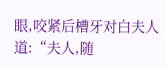眼,咬紧后槽牙对白夫人道:“夫人,随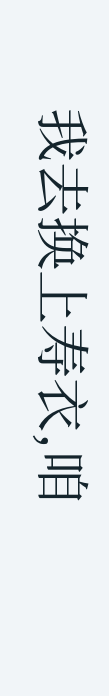我去换上寿衣,咱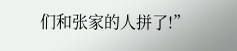们和张家的人拼了!”